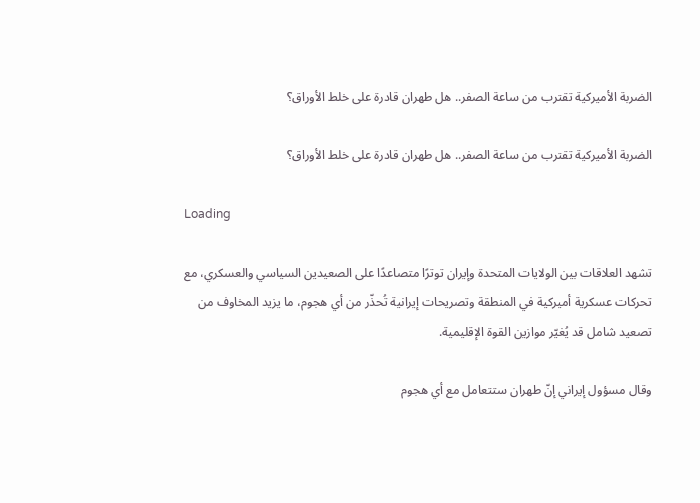الضربة الأميركية تقترب من ساعة الصفر.. هل طهران قادرة على خلط الأوراق؟

الضربة الأميركية تقترب من ساعة الصفر.. هل طهران قادرة على خلط الأوراق؟

Loading

تشهد العلاقات بين الولايات المتحدة وإيران توترًا متصاعدًا على الصعيدين السياسي والعسكري، مع تحركات عسكرية أميركية في المنطقة وتصريحات إيرانية تُحذّر من أي هجوم، ما يزيد المخاوف من تصعيد شامل قد يُغيّر موازين القوة الإقليمية.

وقال مسؤول إيراني إنّ طهران ستتعامل مع أي هجوم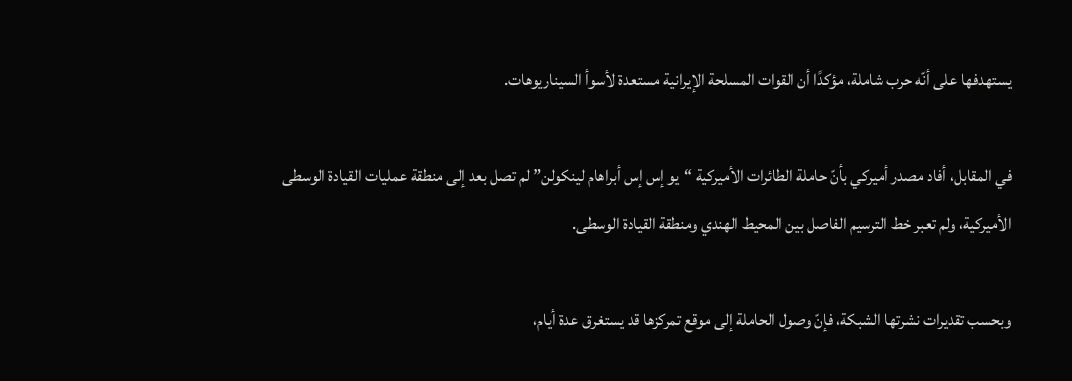يستهدفها على أنّه حرب شاملة، مؤكدًا أن القوات المسلحة الإيرانية مستعدة لأسوأ السيناريوهات.

في المقابل، أفاد مصدر أميركي بأنّ حاملة الطائرات الأميركية “يو إس إس أبراهام لينكولن” لم تصل بعد إلى منطقة عمليات القيادة الوسطى الأميركية، ولم تعبر خط الترسيم الفاصل بين المحيط الهندي ومنطقة القيادة الوسطى.

وبحسب تقديرات نشرتها الشبكة، فإنّ وصول الحاملة إلى موقع تمركزها قد يستغرق عدة أيام،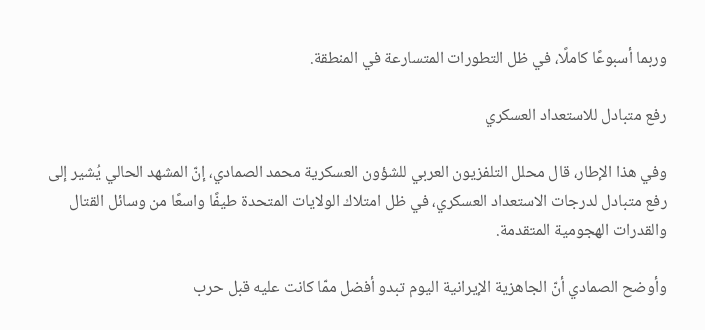وربما أسبوعًا كاملًا، في ظل التطورات المتسارعة في المنطقة.

رفع متبادل للاستعداد العسكري

وفي هذا الإطار، قال محلل التلفزيون العربي للشؤون العسكرية محمد الصمادي، إنّ المشهد الحالي يُشير إلى رفع متبادل لدرجات الاستعداد العسكري، في ظل امتلاك الولايات المتحدة طيفًا واسعًا من وسائل القتال والقدرات الهجومية المتقدمة.

وأوضح الصمادي أنّ الجاهزية الإيرانية اليوم تبدو أفضل ممّا كانت عليه قبل حرب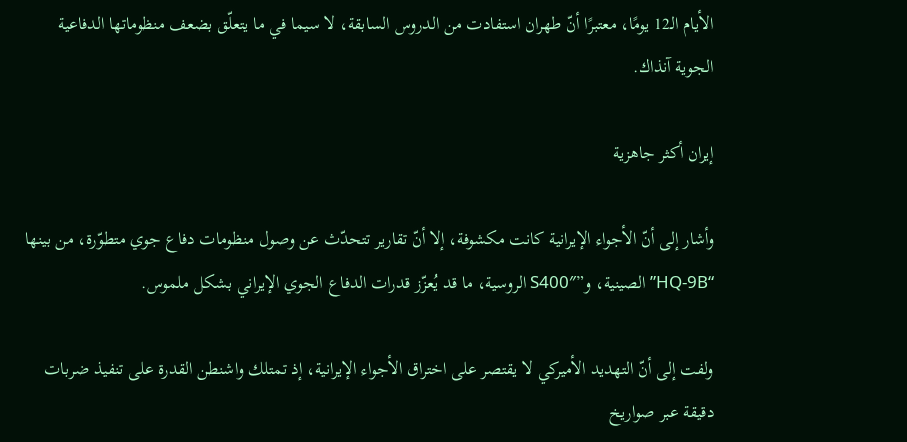الأيام الـ12 يومًا، معتبرًا أنّ طهران استفادت من الدروس السابقة، لا سيما في ما يتعلّق بضعف منظوماتها الدفاعية الجوية آنذاك.

إيران أكثر جاهزية

وأشار إلى أنّ الأجواء الإيرانية كانت مكشوفة، إلا أنّ تقارير تتحدّث عن وصول منظومات دفاع جوي متطوّرة، من بينها “HQ-9B” الصينية، و”S400″ الروسية، ما قد يُعزّز قدرات الدفاع الجوي الإيراني بشكل ملموس.

ولفت إلى أنّ التهديد الأميركي لا يقتصر على اختراق الأجواء الإيرانية، إذ تمتلك واشنطن القدرة على تنفيذ ضربات دقيقة عبر صواريخ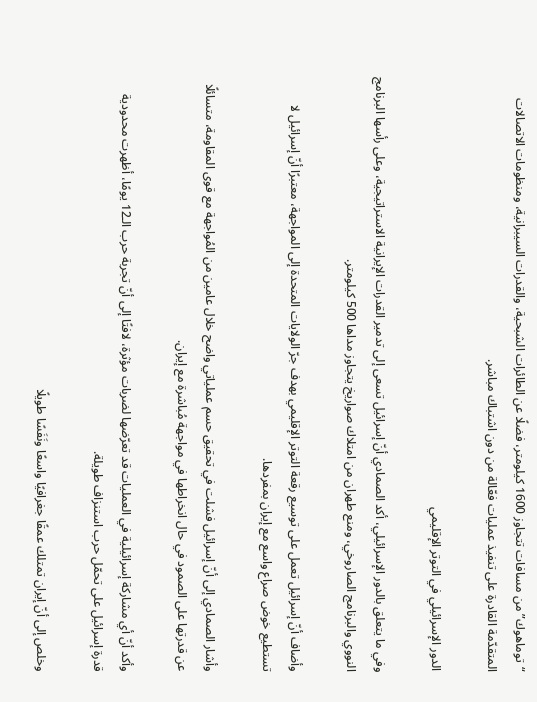“توماهوك” من مسافات تتجاوز 1600 كيلومتر، فضلًا عن الطائرات الشبحية، والقدرات السيبرانية، ومنظومات الاتصالات المتقدّمة القادرة على تنفيذ عمليات فعّالة من دون اشتباك مباشر.

الدور الإسرائيلي في التوتر الإقليمي

وفي ما يتعلق بالدور الإسرائيلي، أكد الصمادي أنّ إسرائيل تسعى إلى تدمير القدرات الإيرانية الاستراتيجية، وعلى رأسها البرنامج النووي والبرنامج الصاروخي، ومنع طهران من امتلاك صواريخ يتجاوز مداها 500 كيلومتر.

وأضاف أنّ إسرائيل تعمل على توسيع رقعة التوتر الإقليمي بهدف جرّ الولايات المتحدة إلى المواجهة، معتبرًا أنّ إسرائيل لا تستطيع خوض صراع واسع مع إيران بمفردها.

وأشار الصمادي إلى أنّ إسرائيل فشلت في تحقيق حسم عملياتي واضح خلال عامين من المُواجهة مع قوى المقاومة، متسائلًا عن قدرتها على الصمود في حال انخراطها في مواجهة مُباشرة مع إيران.

وأكد أنّ أي مشاركة إسرائيلية في العمليات قد تعرّضها لضربات مؤثرة، لافتًا إلى أنّ تجربة حرب الـ12 يومًا، أظهرت محدودية قدرة إسرائيل على تحمّل حرب استنزاف طويلة.

وخلص إلى أنّ إيران تمتلك عمقًا جغرافيًا واسعًا ونَفَسًا طويلًا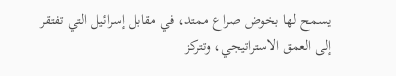يسمح لها بخوض صراع ممتد، في مقابل إسرائيل التي تفتقر إلى العمق الاستراتيجي، وتتركز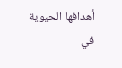أهدافها الحيوية في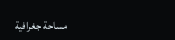مساحة جغرافية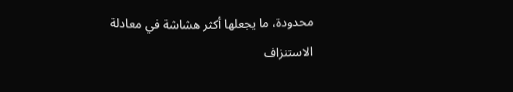محدودة، ما يجعلها أكثر هشاشة في معادلة الاستنزاف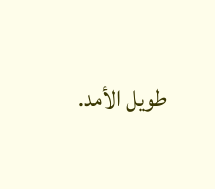طويل الأمد.